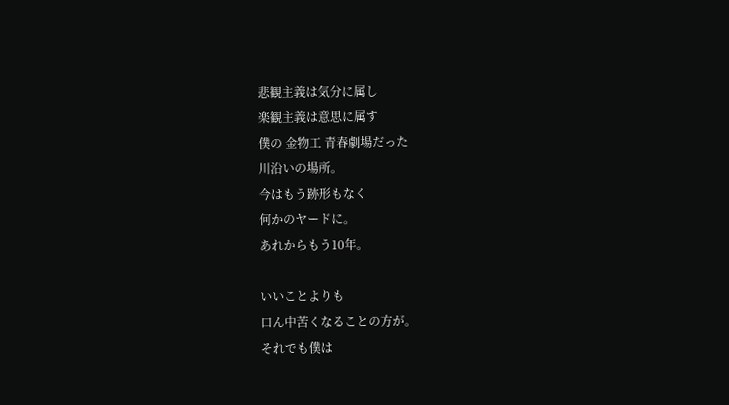悲観主義は気分に属し
楽観主義は意思に属す
僕の 金物工 青春劇場だった
川沿いの場所。
今はもう跡形もなく
何かのヤードに。
あれからもう10年。

いいことよりも
口ん中苦くなることの方が。
それでも僕は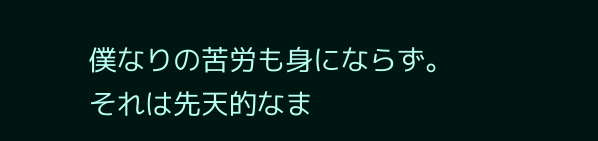僕なりの苦労も身にならず。
それは先天的なま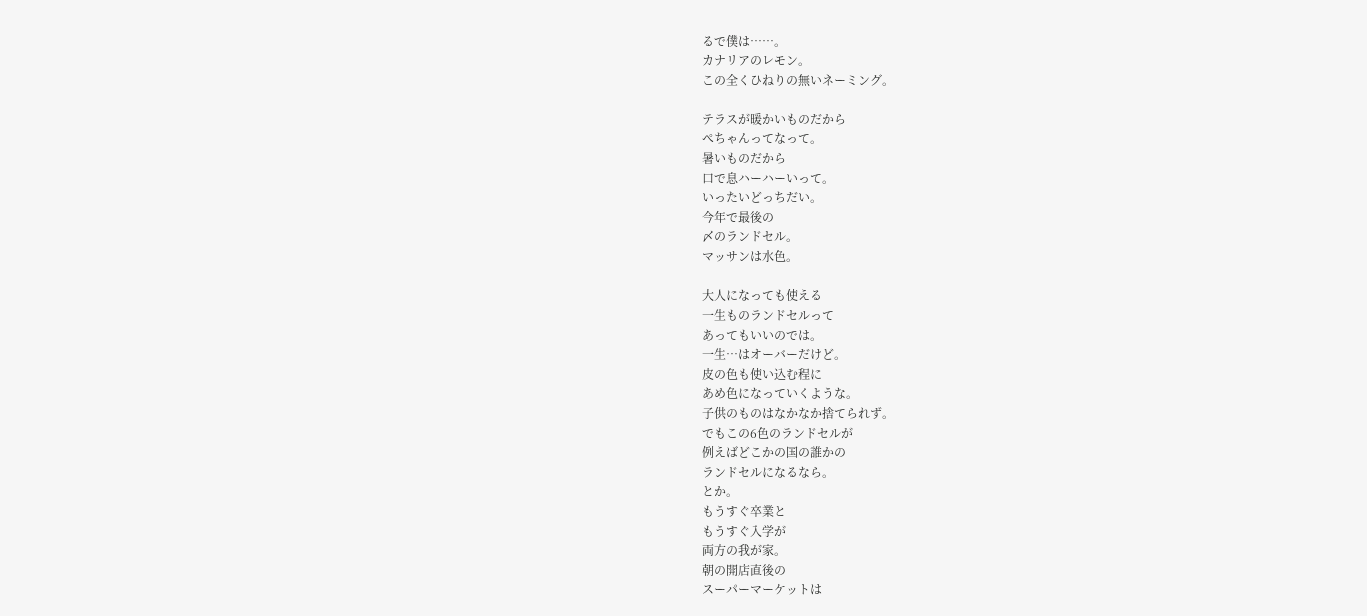るで僕は……。
カナリアのレモン。
この全くひねりの無いネーミング。

テラスが暖かいものだから
ぺちゃんってなって。
暑いものだから
口で息ハーハーいって。
いったいどっちだい。
今年で最後の
〆のランドセル。
マッサンは水色。

大人になっても使える
一生ものランドセルって
あってもいいのでは。
一生…はオーバーだけど。
皮の色も使い込む程に
あめ色になっていくような。
子供のものはなかなか捨てられず。
でもこの6色のランドセルが
例えばどこかの国の誰かの
ランドセルになるなら。
とか。
もうすぐ卒業と
もうすぐ入学が
両方の我が家。
朝の開店直後の
スーパーマーケットは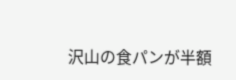沢山の食パンが半額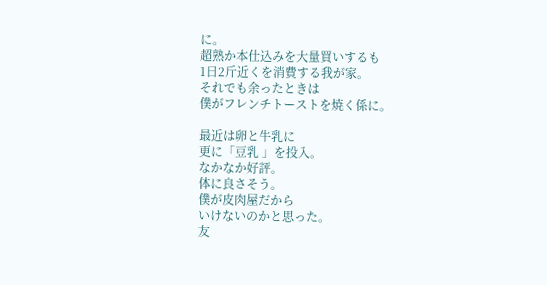に。
超熟か本仕込みを大量買いするも
1日2斤近くを消費する我が家。
それでも余ったときは
僕がフレンチトーストを焼く係に。

最近は卵と牛乳に
更に「豆乳 」を投入。
なかなか好評。
体に良さそう。
僕が皮肉屋だから
いけないのかと思った。
友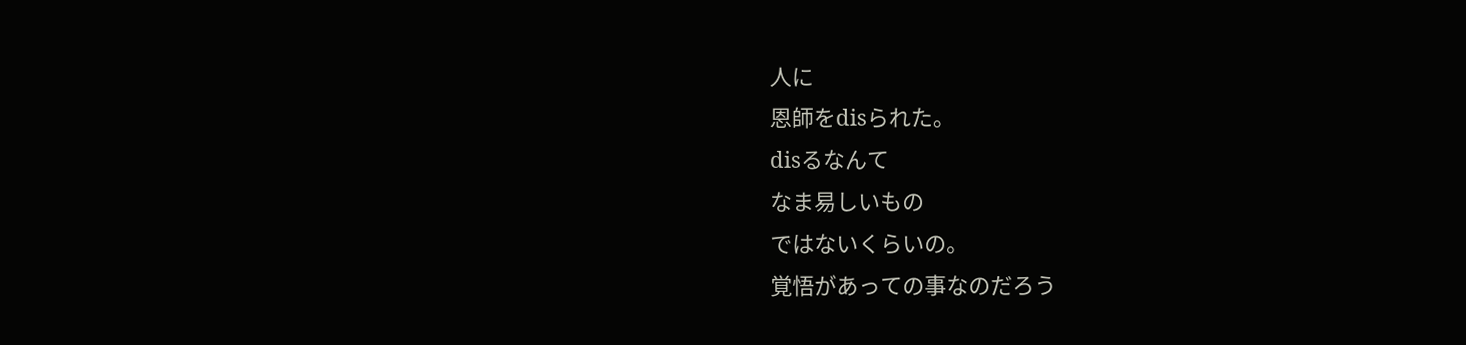人に
恩師をdisられた。
disるなんて
なま易しいもの
ではないくらいの。
覚悟があっての事なのだろう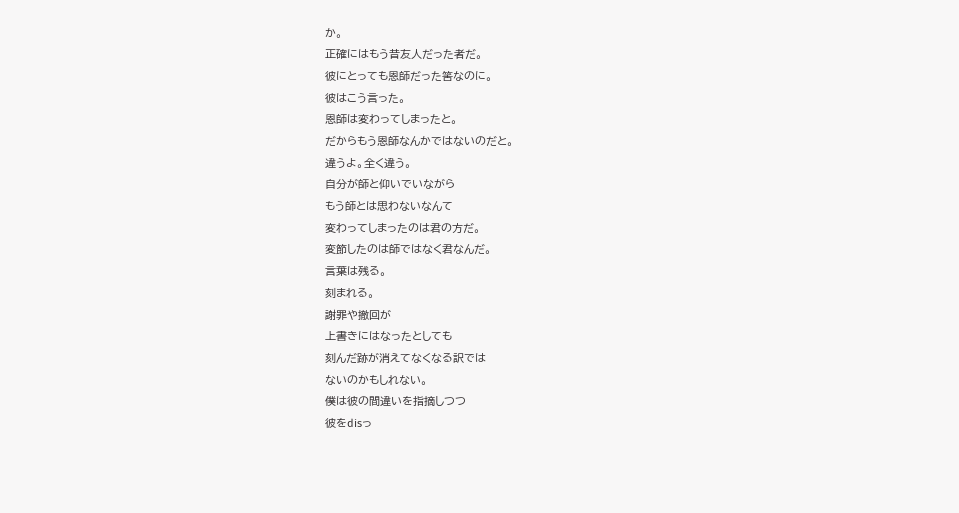か。
正確にはもう昔友人だった者だ。
彼にとっても恩師だった筈なのに。
彼はこう言った。
恩師は変わってしまったと。
だからもう恩師なんかではないのだと。
違うよ。全く違う。
自分が師と仰いでいながら
もう師とは思わないなんて
変わってしまったのは君の方だ。
変節したのは師ではなく君なんだ。
言葉は残る。
刻まれる。
謝罪や撤回が
上書きにはなったとしても
刻んだ跡が消えてなくなる訳では
ないのかもしれない。
僕は彼の間違いを指摘しつつ
彼をdisっ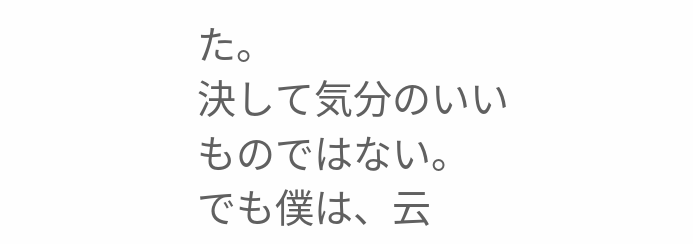た。
決して気分のいいものではない。
でも僕は、云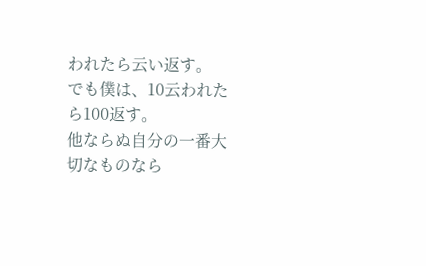われたら云い返す。
でも僕は、10云われたら100返す。
他ならぬ自分の一番大切なものなら